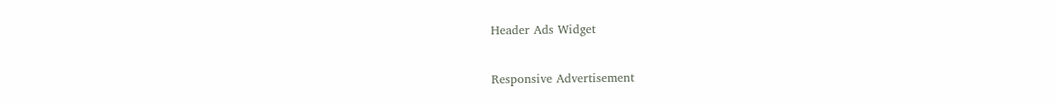Header Ads Widget

Responsive Advertisement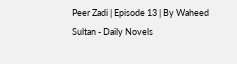Peer Zadi | Episode 13 | By Waheed Sultan - Daily Novels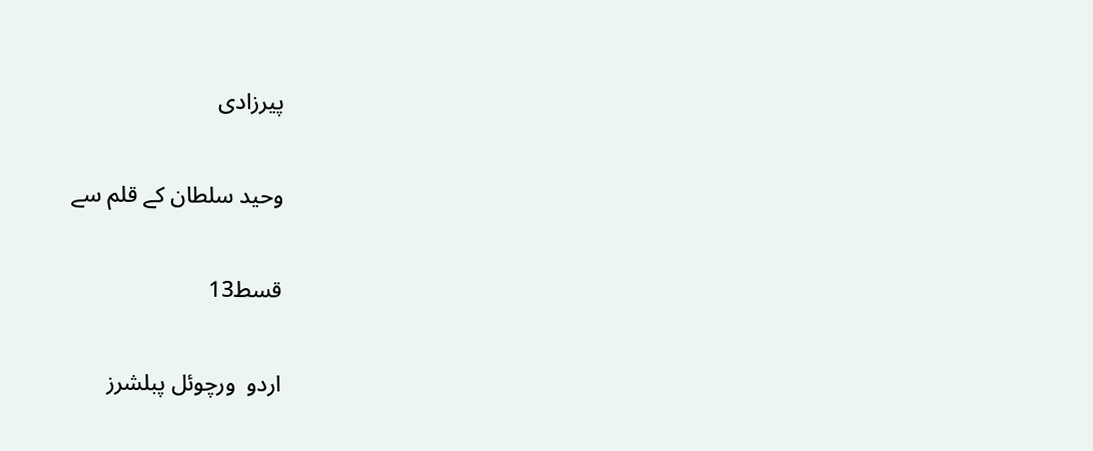پیرزادی

وحید سلطان کے قلم سے

قسط13

اردو  ورچوئل پبلشرز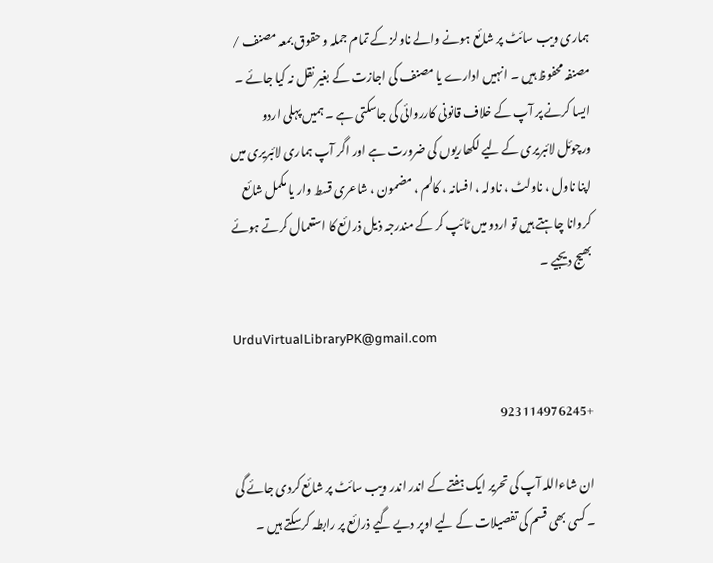ہماری ویب سائٹ پر شائع ہونے والے ناولز کے تمام جملہ و حقوق بمعہ مصنف / مصنفہ محفوظ ہیں ۔ انہیں ادارے یا مصنف کی اجازت کے بغیر نقل نہ کیا جائے ۔ ایسا کرنے پر آپ کے خلاف قانونی کارروائی کی جاسکتی ہے ۔ ہمیں پہلی اردو ورچوئل لائبریری کے لیے لکھاریوں کی ضرورت ہے اور اگر آپ ہماری لائبریری میں اپنا ناول ، ناولٹ ، ناولہ ، افسانہ ، کالم ، مضمون ، شاعری قسط وار یا مکمل شائع کروانا چاہتے ہیں تو اردو میں ٹائپ کر کے مندرجہ ذیل ذرائع کا استعمال کرتے ہوئے بھیج دیجیے ۔

UrduVirtualLibraryPK@gmail.com

+923114976245

ان شاءاللہ آپ کی تحریر ایک ہفتے کے اندر اندر ویب سائٹ پر شائع کردی جائے گی ۔ کسی بھی قسم کی تفصیلات کے لیے اوپر دیے گیے ذرائع پر رابطہ کرسکتے ہیں ۔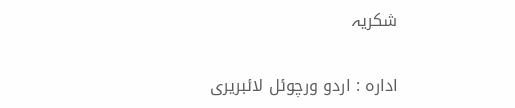شکریہ

ادارہ : اردو ورچوئل لائبریری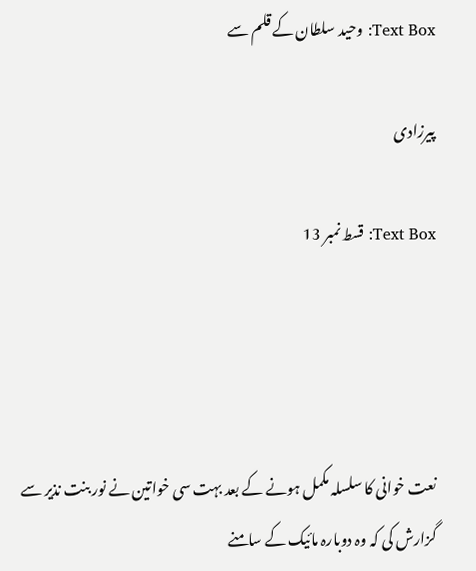Text Box: وحید سلطان کے قلم سے

پیرزادی

Text Box: قسط نمبر 13




نعت خوانی کا سلسلہ مکمل ہونے کے بعد بہت سی خواتین نے نور بنت نذیر سے گزارش کی کہ وہ دوبارہ مائیک کے سامنے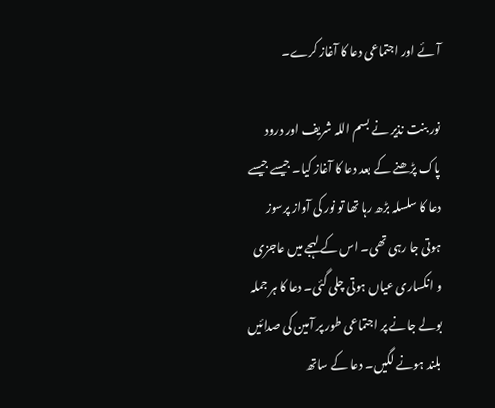آئے اور اجتماعی دعا کا آغاز کرے۔

نور بنت نذیر نے بسم اللہ شریف اور درود پاک پڑھنے کے بعد دعا کا آغاز کیا۔ جیسے جیسے دعا کا سلسلہ بڑھ رہا تھا تو نور کی آواز پرسوز ہوتی جا رہی تھی۔ اس کے لہجے میں عاجزی و انکساری عیاں ہوتی چلی گئی۔ دعا کا ہر جملہ بولے جانے پر اجتماعی طور پر آمین کی صدائیں بلند ہونے لگیں۔ دعا کے ساتھ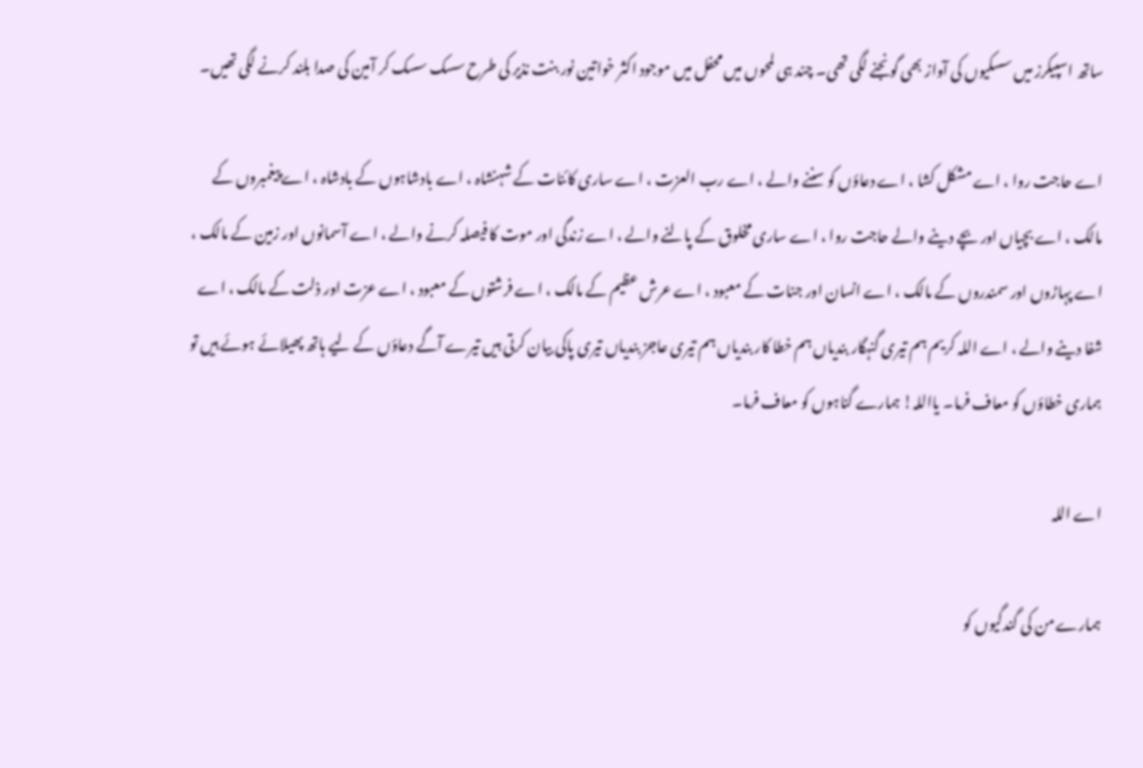ساتھ اسپیکرز میں سسکیوں کی آواز بھی گونجنے لگی تھی۔ چند ہی لمحوں میں محفل میں موجود اکثر خواتین نور بنت نذیر کی طرح سسک سسک کر آمین کی صدا بلند کرنے لگی تھیں۔

اے حاجت روا ، اے مشکل کشا ، اے دعاؤں کو سننے والے ، اے رب العزت ، اے ساری کائنات کے شہنشاہ ، اے بادشاہوں کے بادشاہ ، اے پیغمبروں کے مالک ، اے بچیاں اور بچے دینے والے حاجت روا ، اے ساری مخلوق کے پالنے والے ، اے زندگی اور موت کا فیصلہ کرنے والے ، اے آسمانوں اور زمین کے مالک ، اے پہاڑوں اور سمندروں کے مالک ، اے انسان اور جنات کے معبود ، اے عرش عظیم کے مالک ، اے فرشتوں کے معبود ، اے عزت اور ذلت کے مالک ، اے شفا دینے والے ، اے اللہ کریم ہم تیری گنہگار بندیاں ہم خطا کار بندیاں ہم تیری عاجز بندیاں تیری پاکی بیان کرتی ہیں تیرے آگے دعاؤں کے لیے ہاتھ پھیلائے ہوئے ہیں تو ہماری خطاؤں کو معاف فرما۔ یااللہ! ہمارے گناہوں کو معاف فرما۔

اے اللہ

ہمارے من کی گندگیوں کو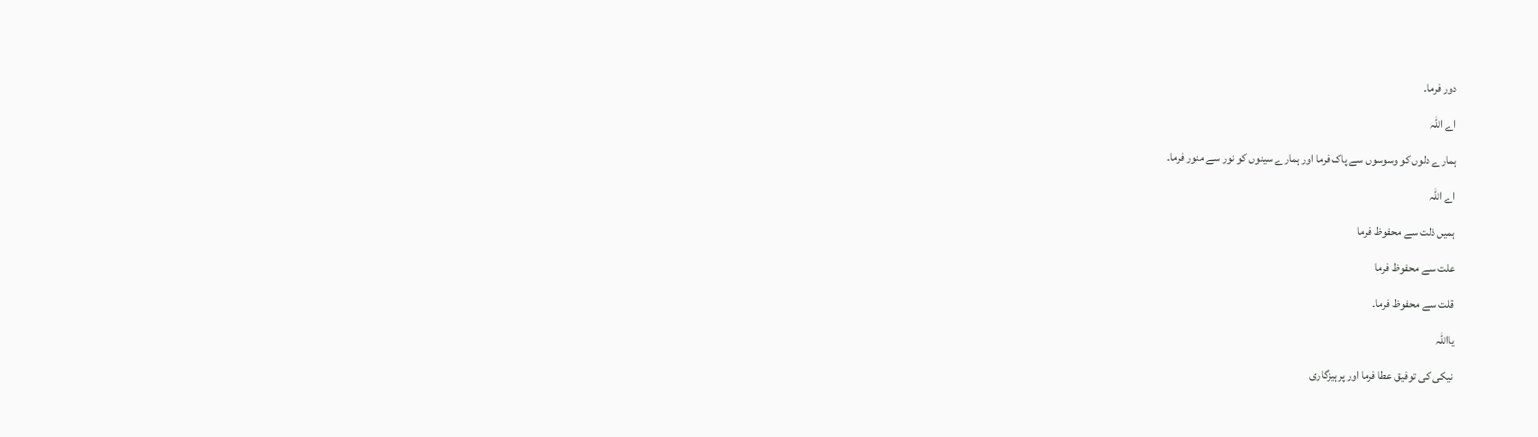دور فرما۔

اے اللہ

ہمارے دلوں کو وسوسوں سے پاک فرما اور ہمارے سینوں کو نور سے منور فرما۔

اے اللہ

ہمیں ذلت سے محفوظ فرما

علت سے محفوظ فرما

قلت سے محفوظ فرما۔

یااللہ

نیکی کی توفیق عطا فرما اور پرہیزگاری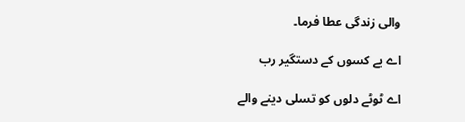والی زندگی عطا فرما۔

اے بے کسوں کے دستگیر رب

اے ٹوٹے دلوں کو تسلی دینے والے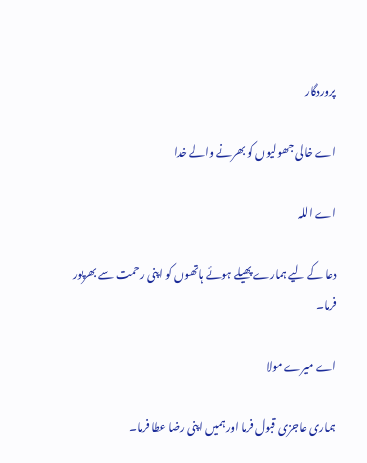پروردگار

اے خالی جھولیوں کو بھرنے والے خدا

اے اللہ

دعا کے لیے ہمارے پھیلے ہوئے ہاتھوں کو اپنی رحمت سے بھرپور فرما۔

اے میرے مولا

ہماری عاجزی قبول فرما اور ہمیں اپنی رضا عطا فرما۔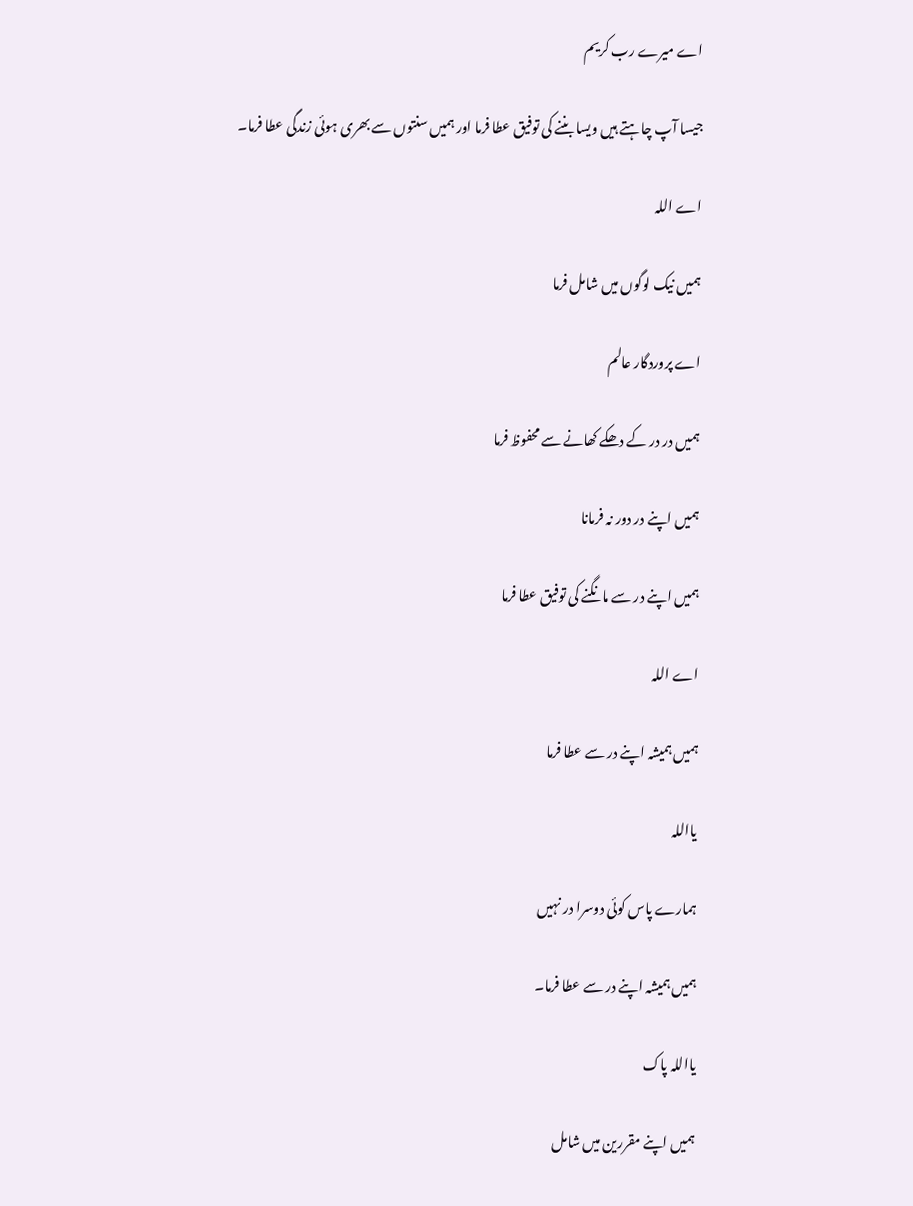اے میرے رب کریم

جیسا آپ چاہتے ہیں ویسا بننے کی توفیق عطا فرما اور ہمیں سنتوں سے بھری ہوئی زندگی عطا فرما۔

اے اللہ

ہمیں نیک لوگوں میں شامل فرما

اے پروردگار عالم

ہمیں در در کے دھکے کھانے سے محفوظ فرما

ہمیں اپنے در دور نہ فرمانا

ہمیں اپنے در سے مانگنے کی توفیق عطا فرما

اے اللہ

ہمیں ہمیشہ اپنے در سے عطا فرما

یااللہ

ہمارے پاس کوئی دوسرا در نہیں

ہمیں ہمیشہ اپنے در سے عطا فرما۔

یااللہ پاک

ہمیں اپنے مقررین میں شامل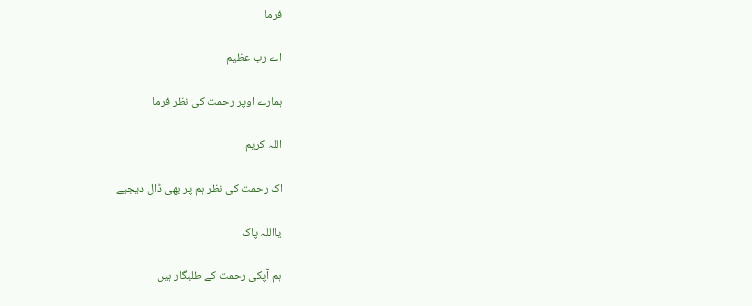فرما

اے رب عظیم

ہمارے اوپر رحمت کی نظر فرما

اللہ کریم

اک رحمت کی نظر ہم پر بھی ڈال دیجیے

یااللہ پاک

ہم آپکی رحمت کے طلبگار ہیں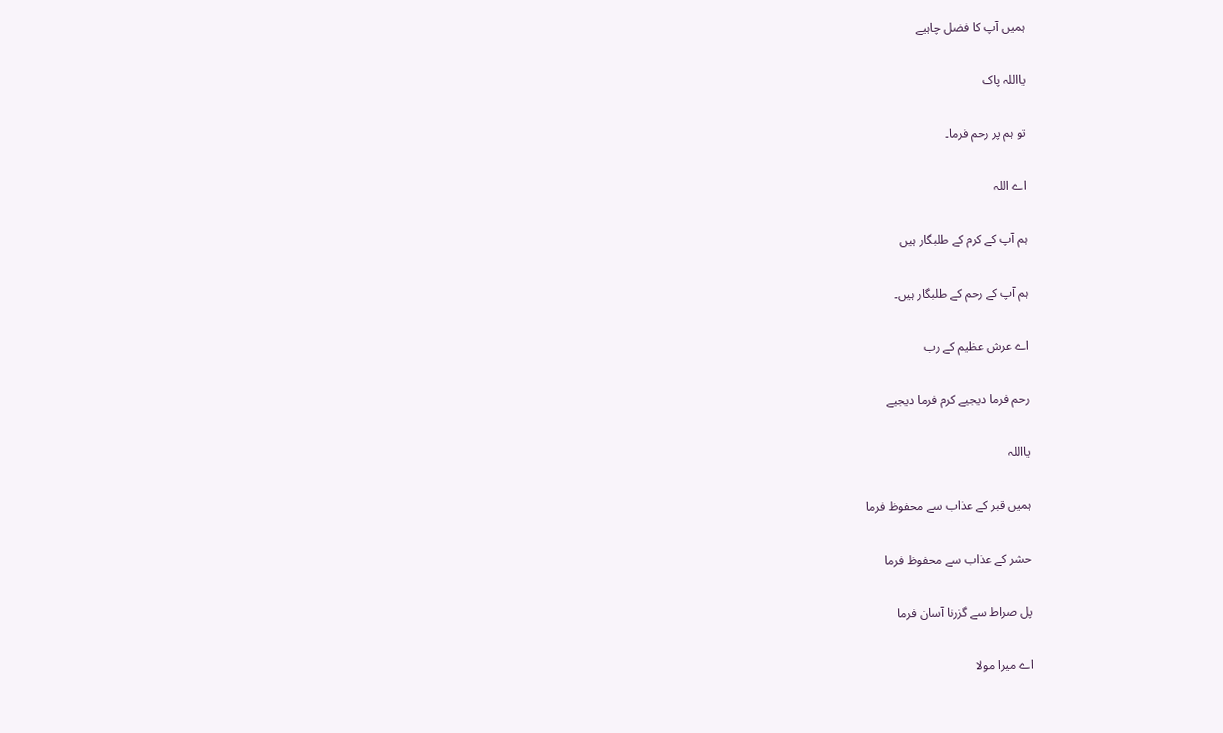ہمیں آپ کا فضل چاہیے

یااللہ پاک

تو ہم پر رحم فرما۔

اے اللہ

ہم آپ کے کرم کے طلبگار ہیں

ہم آپ کے رحم کے طلبگار ہیں۔

اے عرش عظیم کے رب

رحم فرما دیجیے کرم فرما دیجیے

یااللہ

ہمیں قبر کے عذاب سے محفوظ فرما

حشر کے عذاب سے محفوظ فرما

پل صراط سے گزرنا آسان فرما

اے میرا مولا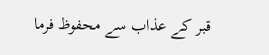قبر کے عذاب سے محفوظ فرما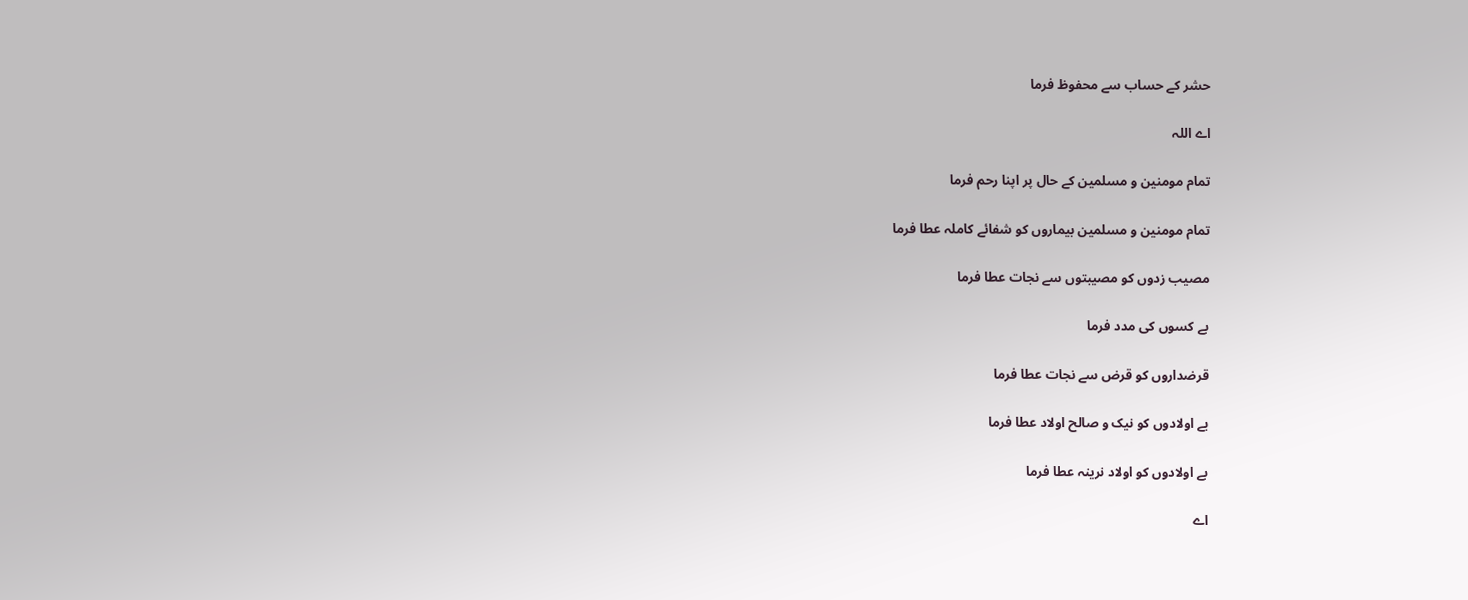حشر کے حساب سے محفوظ فرما

اے اللہ

تمام مومنین و مسلمین کے حال پر اپنا رحم فرما

تمام مومنین و مسلمین بیماروں کو شفائے کاملہ عطا فرما

مصیب زدوں کو مصیبتوں سے نجات عطا فرما

بے کسوں کی مدد فرما

قرضداروں کو قرض سے نجات عطا فرما

بے اولادوں کو نیک و صالح اولاد عطا فرما

بے اولادوں کو اولاد نرینہ عطا فرما

اے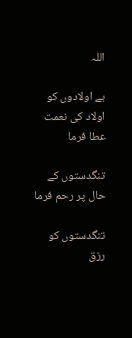اللہ

بے اولادوں کو اولاد کی نعمت عطا فرما

تنگدستوں کے حال پر رحم فرما

تنگدستوں کو رزق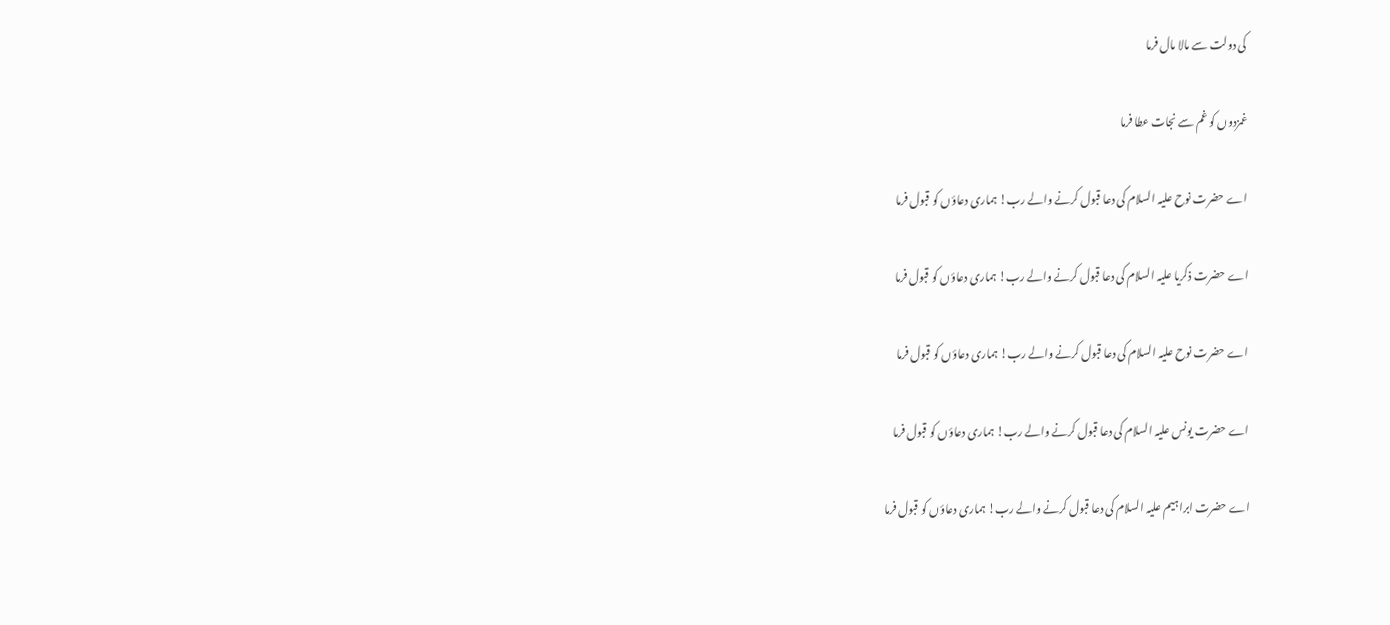کی دولت سے مالا مال فرما

غمزدوں کو غم سے نجات عطا فرما

اے حضرت نوح علیہ السلام کی دعا قبول کرنے والے رب! ہماری دعاؤں کو قبول فرما

اے حضرت ذکریا علیہ السلام کی دعا قبول کرنے والے رب! ہماری دعاؤں کو قبول فرما

اے حضرت نوح علیہ السلام کی دعا قبول کرنے والے رب! ہماری دعاؤں کو قبول فرما

اے حضرت یونس علیہ السلام کی دعا قبول کرنے والے رب! ہماری دعاؤں کو قبول فرما

اے حضرت ابراہیم علیہ السلام کی دعا قبول کرنے والے رب! ہماری دعاؤں کو قبول فرما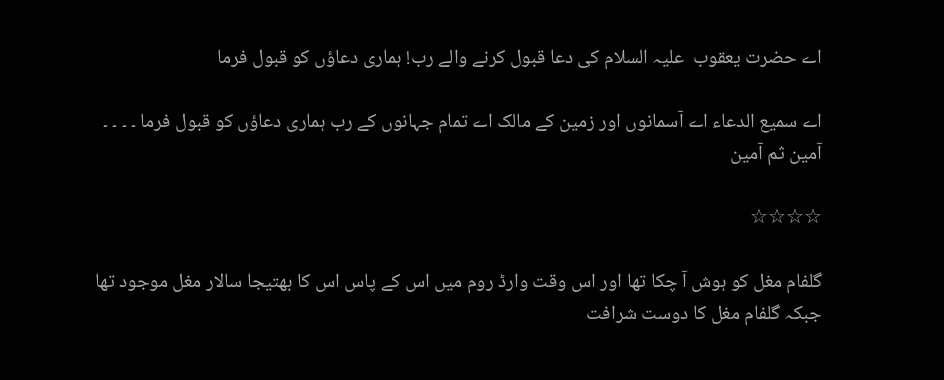اے حضرت یعقوب  علیہ السلام کی دعا قبول کرنے والے رب! ہماری دعاؤں کو قبول فرما

اے سمیع الدعاء اے آسمانوں اور زمین کے مالک اے تمام جہانوں کے رب ہماری دعاؤں کو قبول فرما ۔ ۔ ۔ ۔ آمین ثم آمین

☆☆☆☆

گلفام مغل کو ہوش آ چکا تھا اور اس وقت وارڈ روم میں اس کے پاس اس کا بھتیجا سالار مغل موجود تھا جبکہ گلفام مغل کا دوست شرافت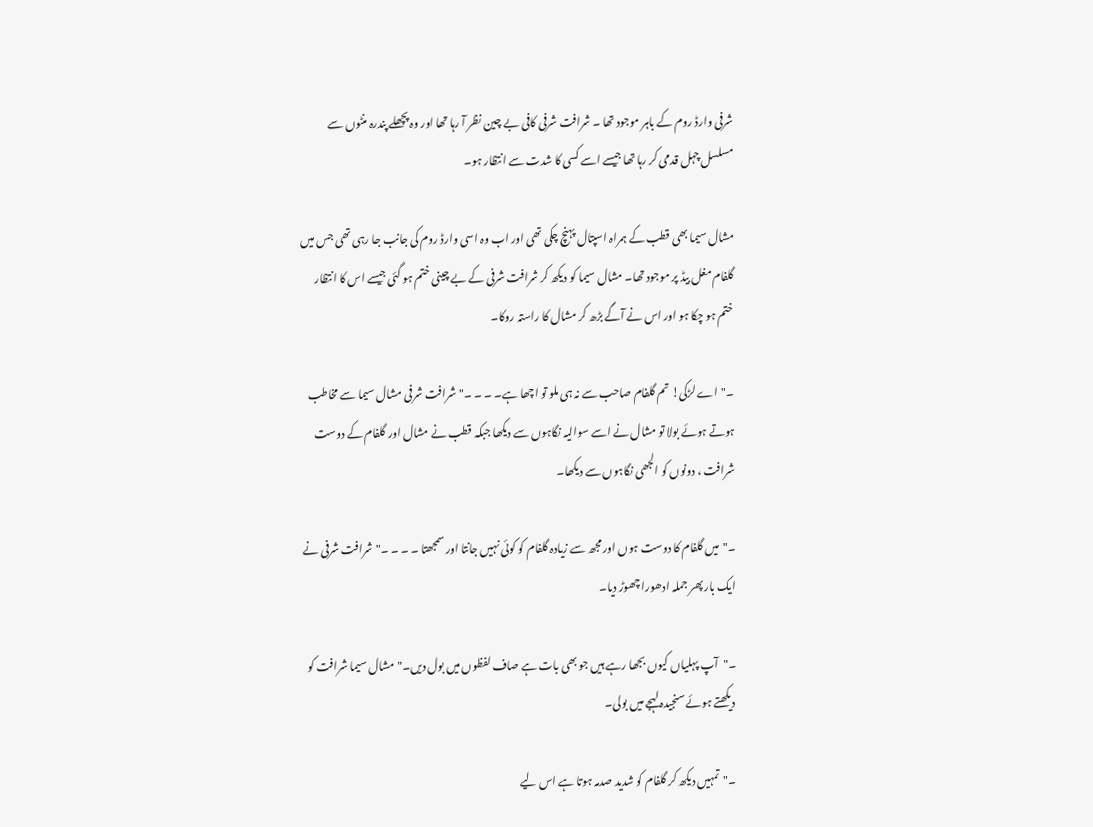شرفی وارڈ روم کے باہر موجود تھا ۔ شرافت شرفی کافی بے چین نظر آ رہا تھا اور وہ پچھلے پندرہ منٹوں سے مسلسل چہل قدمی کر رہا تھا جیسے اسے کسی کا شدت سے انتظار ہو۔

مشال سیما بھی قطب کے ہمراہ اسپتال پہنچ چکی تھی اور اب وہ اسی وارڈ روم کی جانب جا رہی تھی جس میں گلفام مغل بیڈ پر موجود تھا۔ مشال سیما کو دیکھ کر شرافت شرفی کے بے چینی ختم ہو گئی جیسے اس کا انتظار ختم ہو چکا ہو اور اس نے آگے بڑھ کر مشال کا راستہ روکا۔

۔"اے لڑکی! تم گلفام صاحب سے نہ ہی ملو تو اچھا ہے۔ ۔ ۔ ۔"شرافت شرفی مشال سیما سے مخاطب ہوتے ہوئے بولا تو مشال نے اسے سوالیہ نگاہوں سے دیکھا جبکہ قطب نے مشال اور گلفام کے دوست شرافت ، دونوں کو الجھی نگاہوں سے دیکھا۔

۔"میں گلفام کا دوست ہوں اور مجھ سے زیادہ گلفام کو کوئی نہیں جانتا اور سمجھتا ۔ ۔ ۔ ۔"شرافت شرفی نے ایک بار پھر جملہ ادھورا چھوڑ دیا۔

۔"آپ پہلیاں کیوں بجھا رہے ہیں جو بھی بات ہے صاف لفظوں میں بول دیں۔"مشال سیما شرافت کو دیکھتے ہوئے سنجیدہ لہجے میں بولی۔

۔"تمہیں دیکھ کر گلفام کو شدید صدمہ ہوتا ہے اس لیے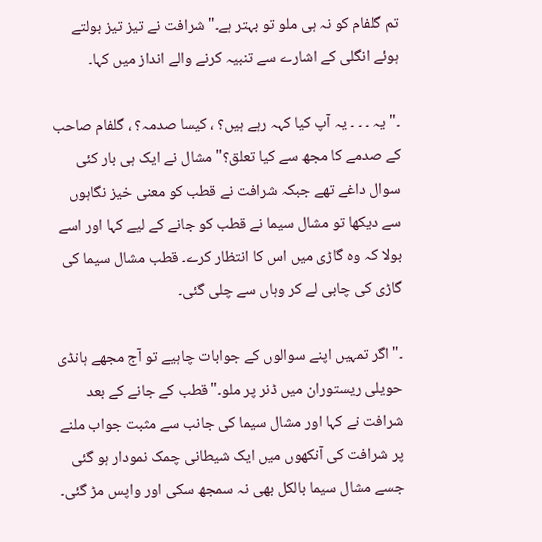تم گلفام کو نہ ہی ملو تو بہتر ہے۔"شرافت نے تیز تیز بولتے ہوئے انگلی کے اشارے سے تنبیہ کرنے والے انداز میں کہا۔

۔"یہ ۔ ۔ ۔ یہ آپ کیا کہہ رہے ہیں؟ ، کیسا صدمہ؟ ، گلفام صاحب کے صدمے کا مجھ سے کیا تعلق؟"مشال نے ایک ہی بار کئی سوال داغے تھے جبکہ شرافت نے قطب کو معنی خیز نگاہوں سے دیکھا تو مشال سیما نے قطب کو جانے کے لیے کہا اور اسے بولا کہ وہ گاڑی میں اس کا انتظار کرے۔ قطب مشال سیما کی گاڑی کی چابی لے کر وہاں سے چلی گئی۔

۔"اگر تمہیں اپنے سوالوں کے جوابات چاہیے تو آج مجھے ہانڈی حویلی ریستوران میں ڈنر پر ملو۔"قطب کے جانے کے بعد شرافت نے کہا اور مشال سیما کی جانب سے مثبت جواب ملنے پر شرافت کی آنکھوں میں ایک شیطانی چمک نمودار ہو گئی جسے مشال سیما بالکل بھی نہ سمجھ سکی اور واپس مڑ گئی۔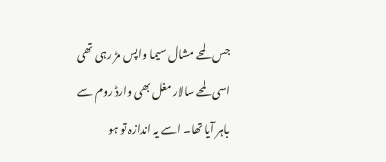جس لمحے مشال سیما واپس مڑ رہی تھی اسی لمحے سالار مغل بھی وارڈ روم سے باہر آیا تھا۔ اسے یہ اندازہ تو ہو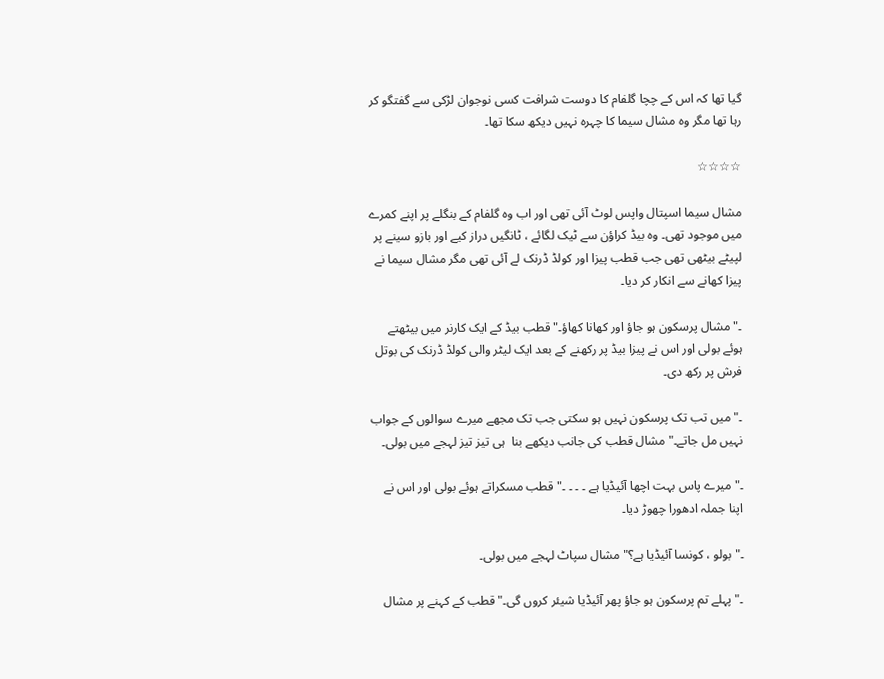گیا تھا کہ اس کے چچا گلفام کا دوست شرافت کسی نوجوان لڑکی سے گفتگو کر رہا تھا مگر وہ مشال سیما کا چہرہ نہیں دیکھ سکا تھا۔

☆☆☆☆

مشال سیما اسپتال واپس لوٹ آئی تھی اور اب وہ گلفام کے بنگلے پر اپنے کمرے میں موجود تھی۔ وہ بیڈ کراؤن سے ٹیک لگائے ، ٹانگیں دراز کیے اور بازو سینے پر لپیٹے بیٹھی تھی جب قطب پیزا اور کولڈ ڈرنک لے آئی تھی مگر مشال سیما نے پیزا کھانے سے انکار کر دیا۔

۔"مشال پرسکون ہو جاؤ اور کھانا کھاؤ۔"قطب بیڈ کے ایک کارنر میں بیٹھتے ہوئے بولی اور اس نے پیزا بیڈ پر رکھنے کے بعد ایک لیٹر والی کولڈ ڈرنک کی بوتل فرش پر رکھ دی۔

۔"میں تب تک پرسکون نہیں ہو سکتی جب تک مجھے میرے سوالوں کے جواب نہیں مل جاتے۔"مشال قطب کی جانب دیکھے بنا  ہی تیز تیز لہجے میں بولی۔

۔"میرے پاس بہت اچھا آئیڈیا ہے ۔ ۔ ۔ ۔"قطب مسکراتے ہوئے بولی اور اس نے اپنا جملہ ادھورا چھوڑ دیا۔

۔"بولو ، کونسا آئیڈیا ہے؟"مشال سپاٹ لہجے میں بولی۔

۔"پہلے تم پرسکون ہو جاؤ پھر آئیڈیا شیئر کروں گی۔"قطب کے کہنے پر مشال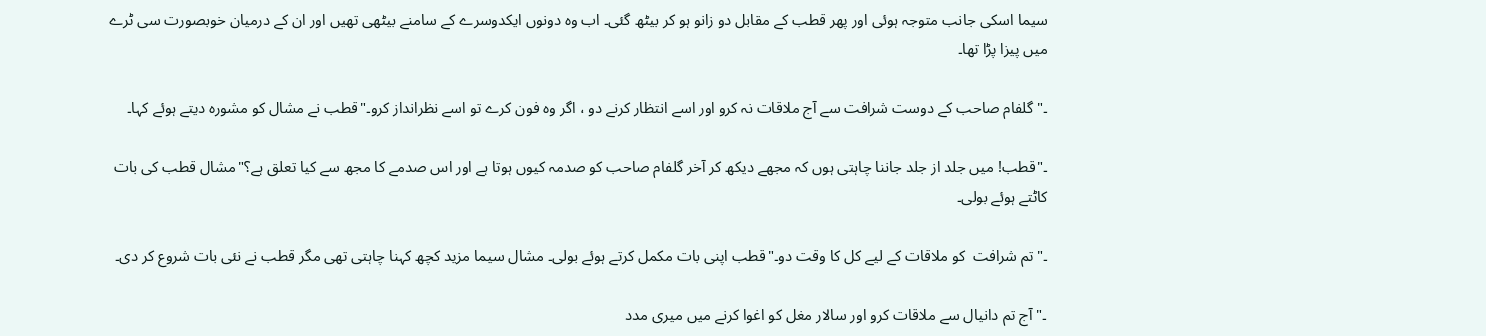سیما اسکی جانب متوجہ ہوئی اور پھر قطب کے مقابل دو زانو ہو کر بیٹھ گئی۔ اب وہ دونوں ایکدوسرے کے سامنے بیٹھی تھیں اور ان کے درمیان خوبصورت سی ٹرے میں پیزا پڑا تھا۔

۔"گلفام صاحب کے دوست شرافت سے آج ملاقات نہ کرو اور اسے انتظار کرنے دو ، اگر وہ فون کرے تو اسے نظرانداز کرو۔"قطب نے مشال کو مشورہ دیتے ہوئے کہا۔

۔"قطب! میں جلد از جلد جاننا چاہتی ہوں کہ مجھے دیکھ کر آخر گلفام صاحب کو صدمہ کیوں ہوتا ہے اور اس صدمے کا مجھ سے کیا تعلق ہے؟"مشال قطب کی بات کاٹتے ہوئے بولی۔

۔"تم شرافت  کو ملاقات کے لیے کل کا وقت دو۔"قطب اپنی بات مکمل کرتے ہوئے بولی۔ مشال سیما مزید کچھ کہنا چاہتی تھی مگر قطب نے نئی بات شروع کر دی۔

۔"آج تم دانیال سے ملاقات کرو اور سالار مغل کو اغوا کرنے میں میری مدد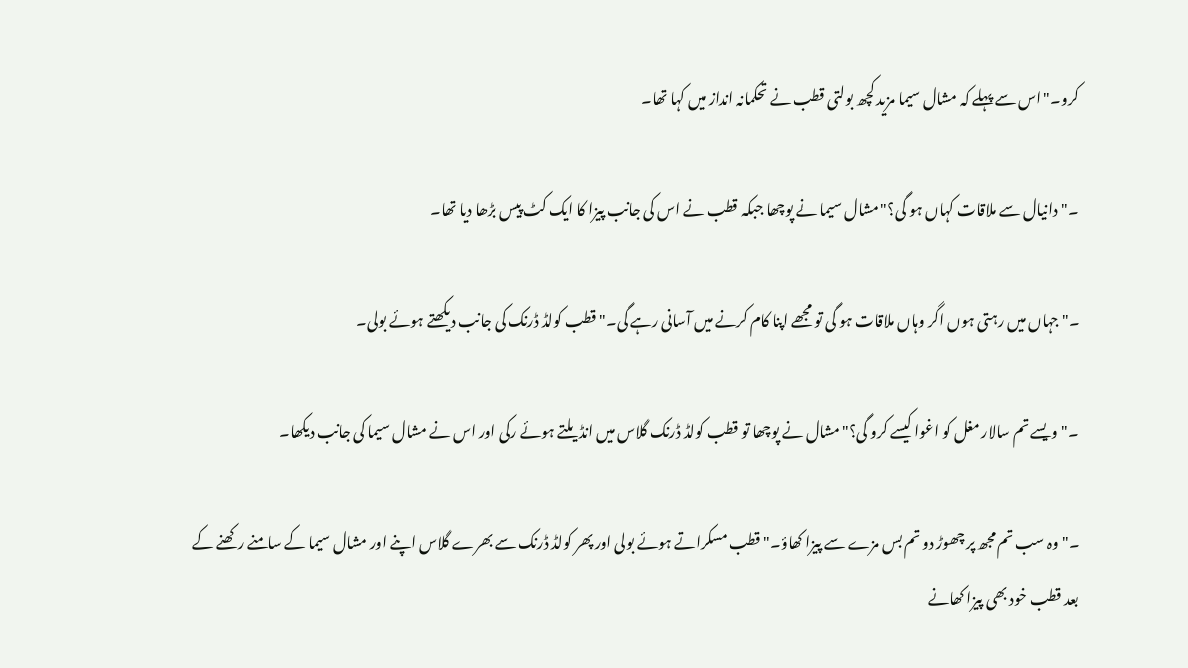کرو۔"اس سے پہلے کہ مشال سیما مزید کچھ بولتی قطب نے تحکمانہ انداز میں کہا تھا۔

۔"دانیال سے ملاقات کہاں ہو گی؟"مشال سیما نے پوچھا جبکہ قطب نے اس کی جانب پیزا کا ایک کٹ پیس بڑھا دیا تھا۔

۔"جہاں میں رہتی ہوں اگر وہاں ملاقات ہو گی تو مجھے اپنا کام کرنے میں آسانی رہے گی۔"قطب کولڈ ڈرنک کی جانب دیکھتے ہوئے بولی۔

۔"ویسے تم سالار مغل کو اغوا کیسے کرو گی؟"مشال نے پوچھا تو قطب کولڈ ڈرنک گلاس میں انڈیلتے ہوئے رکی اور اس نے مشال سیما کی جانب دیکھا۔

۔"وہ سب تم مجھ پر چھوڑ دو تم بس مزے سے پیزا کھاؤ۔"قطب مسکراتے ہوئے بولی اور پھر کولڈ ڈرنک سے بھرے گلاس اپنے اور مشال سیما کے سامنے رکھنے کے بعد قطب خود بھی پیزا کھانے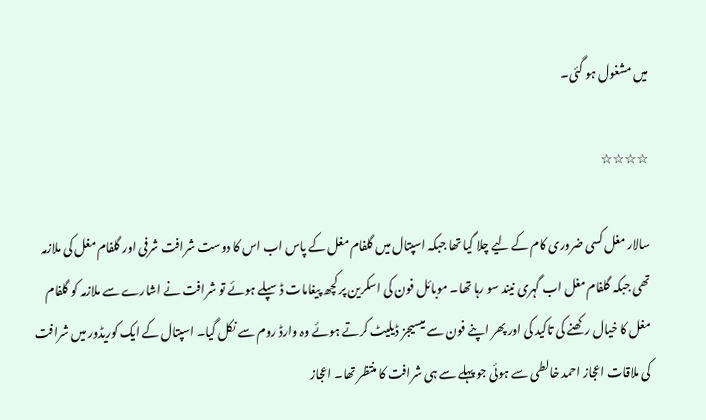میں مشغول ہو گئی۔

☆☆☆☆

سالار مغل کسی ضروری کام کے لیے چلا گیا تھا جبکہ اسپتال میں گلفام مغل کے پاس اب اس کا دوست شرافت شرفی اور گلفام مغل کی ملازمہ تھی جبکہ گلفام مغل اب گہری نیند سو رہا تھا۔ موبائل فون کی اسکرین پر کچھ پیغامات ڈسپلے ہوئے تو شرافت نے اشارے سے ملازمہ کو گلفام مغل کا خیال رکھنے کی تاکید کی اور پھر اپنے فون سے میسیجز ڈیلیٹ کرتے ہوئے وہ وارڈ روم سے نکل گیا۔ اسپتال کے ایک کوریڈور میں شرافت کی ملاقات اعجاز احمد خالطی سے ہوئی جو پہلے سے ہی شرافت کا منتظر تھا۔ اعجاز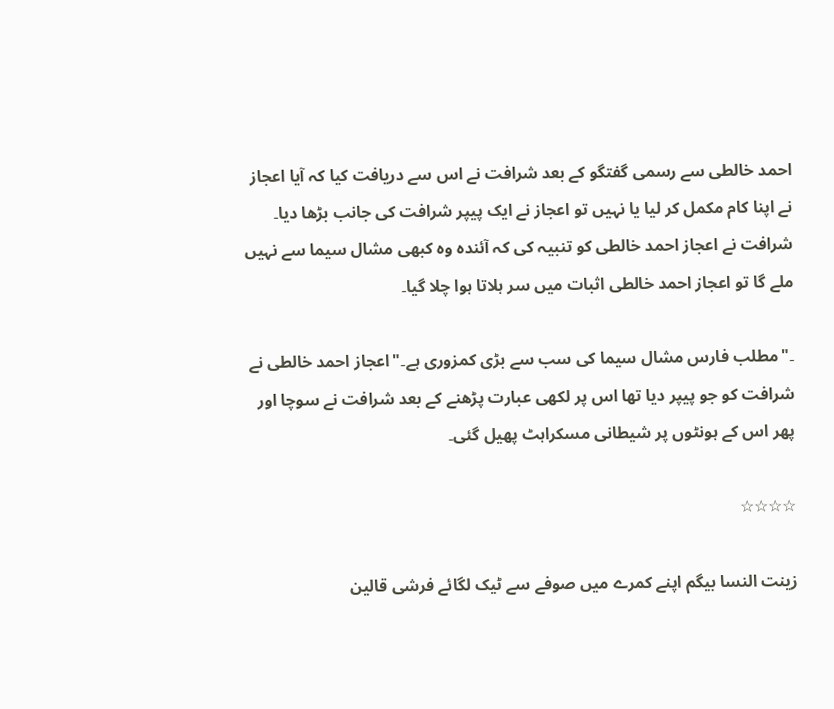احمد خالطی سے رسمی گفتگو کے بعد شرافت نے اس سے دریافت کیا کہ آیا اعجاز نے اپنا کام مکمل کر لیا یا نہیں تو اعجاز نے ایک پیپر شرافت کی جانب بڑھا دیا۔ شرافت نے اعجاز احمد خالطی کو تنبیہ کی کہ آئندہ وہ کبھی مشال سیما سے نہیں ملے گا تو اعجاز احمد خالطی اثبات میں سر ہلاتا ہوا چلا گیا۔

۔"مطلب فارس مشال سیما کی سب سے بڑی کمزوری ہے۔"اعجاز احمد خالطی نے شرافت کو جو پیپر دیا تھا اس پر لکھی عبارت پڑھنے کے بعد شرافت نے سوچا اور پھر اس کے ہونٹوں پر شیطانی مسکراہٹ پھیل گئی۔

☆☆☆☆

زینت النسا بیگم اپنے کمرے میں صوفے سے ٹیک لگائے فرشی قالین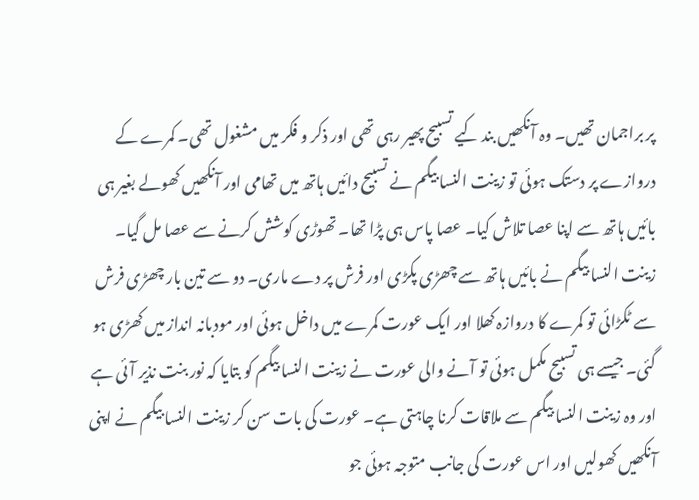پر براجمان تھیں۔ وہ آنکھیں بند کیے تسبیح پھیر رہی تھی اور ذکر و فکر میں مشغول تھی۔ کمرے کے دروازے پر دستک ہوئی تو زینت النسا بیگم نے تسبیح دائیں ہاتھ میں تھامی اور آنکھیں کھولے بغیر ہی بائیں ہاتھ سے اپنا عصا تلاش کیا۔ عصا پاس ہی پڑا تھا۔ تھوڑی کوشش کرنے سے عصا مل گیا۔ زینت النسا بیگم نے بائیں ہاتھ سے چھڑی پکڑی اور فرش پر دے ماری۔ دو سے تین بار چھڑی فرش سے ٹکڑائی تو کمرے کا دروازہ کھلا اور ایک عورت کمرے میں داخل ہوئی اور مودبانہ انداز میں کھڑی ہو گئی۔ جیسے ہی تسبیح مکمل ہوئی تو آنے والی عورت نے زینت النسا بیگم کو بتایا کہ نور بنت نذیر آئی ہے اور وہ زینت النسا بیگم سے ملاقات کرنا چاہتی ہے۔ عورت کی بات سن کر زینت النسا بیگم نے اپنی آنکھیں کھولیں اور اس عورت کی جانب متوجہ ہوئی جو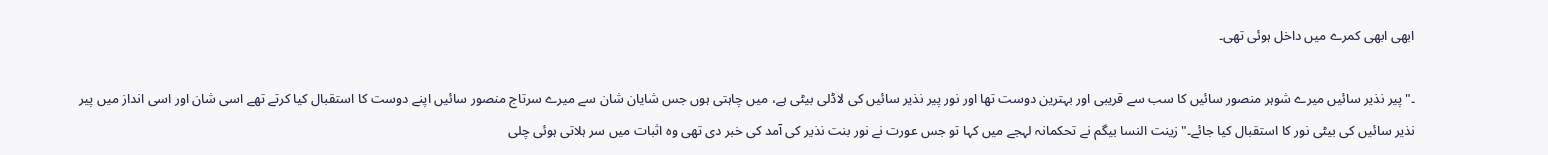ابھی ابھی کمرے میں داخل ہوئی تھی۔

۔"پیر نذیر سائیں میرے شوہر منصور سائیں کا سب سے قریبی اور بہترین دوست تھا اور نور پیر نذیر سائیں کی لاڈلی بیٹی ہے، میں چاہتی ہوں جس شایان شان سے میرے سرتاج منصور سائیں اپنے دوست کا استقبال کیا کرتے تھے اسی شان اور اسی انداز میں پیر نذیر سائیں کی بیٹی نور کا استقبال کیا جائے۔"زینت النسا بیگم نے تحکمانہ لہجے میں کہا تو جس عورت نے نور بنت نذیر کی آمد کی خبر دی تھی وہ اثبات میں سر ہلاتی ہوئی چلی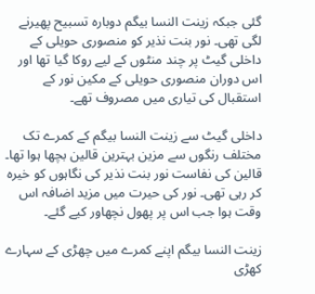گئی جبکہ زینت النسا بیگم دوبارہ تسبیح پھیرنے لگی تھی۔ نور بنت نذیر کو منصوری حویلی کے داخلی گیٹ پر چند منٹوں کے لیے روکا گیا تھا اور اس دوران منصوری حویلی کے مکین نور کے استقبال کی تیاری میں مصروف تھے۔

داخلی گیٹ سے زینت النسا بیگم کے کمرے تک مختلف رنگوں سے مزین بہترین قالین بچھا ہوا تھا۔ قالین کی نفاست نور بنت نذیر کی نگاہوں کو خیرہ کر رہی تھی۔ نور کی حیرت میں مزید اضافہ اس وقت ہوا جب اس پر پھول نچھاور کیے گئے۔

زینت النسا بیگم اپنے کمرے میں چھڑی کے سہارے کھڑی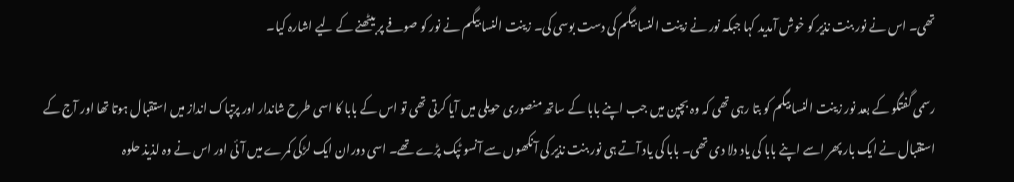تھی۔ اس نے نور بنت نذیر کو خوش آمدید کہا جبکہ نور نے زینت النسا بیگم کی دست بوسی کی۔ زینت النسا بیگم نے نور کو صوفے پر بیٹھنے کے لیے اشارہ کیا۔

رسمی گفتگو کے بعد نور زینت النسا بیگم کو بتا رہی تھی کہ وہ بچپن میں جب اپنے بابا کے ساتھ منصوری حویلی میں آیا کرتی تھی تو اس کے بابا کا اسی طرح شاندار اور پرتپاک انداز میں استقبال ہوتا تھا اور آج کے استقبال نے ایک بار پھر اسے اپنے بابا کی یاد دلا دی تھی۔ بابا کی یاد آتے ہی نور بنت نذیر کی آنکھوں سے آنسو ٹپک پڑے تھے۔ اسی دوران ایک لڑکی کمرے میں آئی اور اس نے وہ لذیذ حلوہ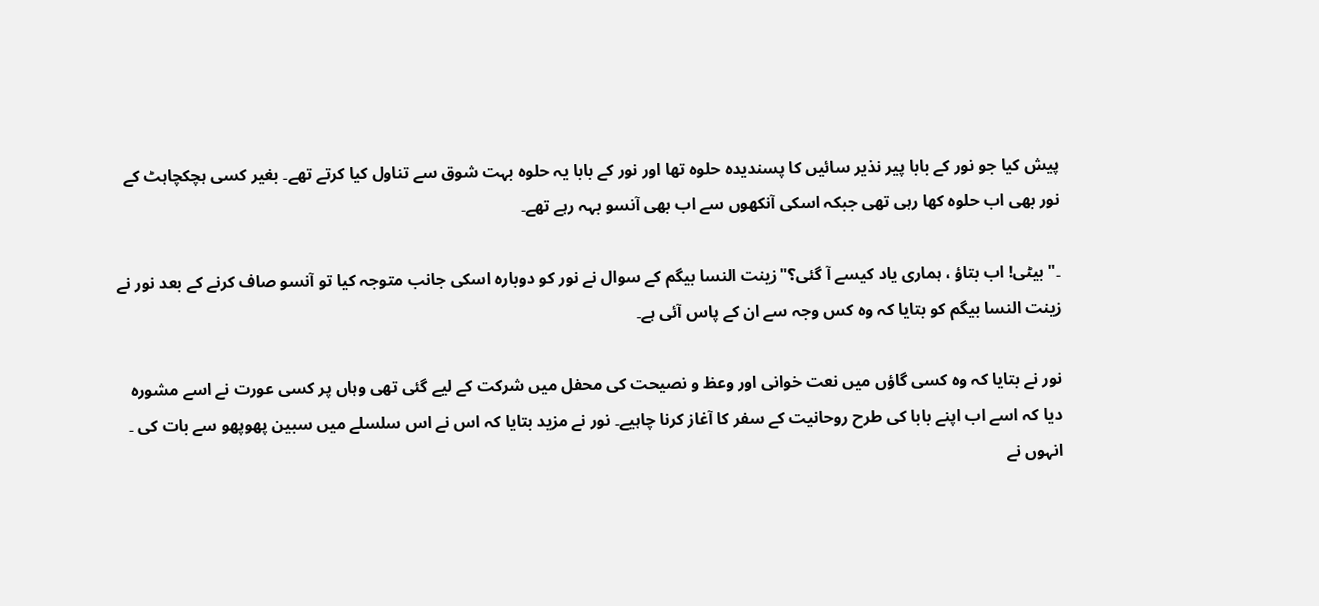پیش کیا جو نور کے بابا پیر نذیر سائیں کا پسندیدہ حلوہ تھا اور نور کے بابا یہ حلوہ بہت شوق سے تناول کیا کرتے تھے۔ بغیر کسی ہچکچاہٹ کے نور بھی اب حلوہ کھا رہی تھی جبکہ اسکی آنکھوں سے اب بھی آنسو بہہ رہے تھے۔

۔"بیٹی! اب بتاؤ ، ہماری یاد کیسے آ گئی؟"زینت النسا بیگم کے سوال نے نور کو دوبارہ اسکی جانب متوجہ کیا تو آنسو صاف کرنے کے بعد نور نے زینت النسا بیگم کو بتایا کہ وہ کس وجہ سے ان کے پاس آئی ہے۔

نور نے بتایا کہ وہ کسی گاؤں میں نعت خوانی اور وعظ و نصیحت کی محفل میں شرکت کے لیے گئی تھی وہاں پر کسی عورت نے اسے مشورہ دیا کہ اسے اب اپنے بابا کی طرح روحانیت کے سفر کا آغاز کرنا چاہیے۔ نور نے مزید بتایا کہ اس نے اس سلسلے میں سبین پھوپھو سے بات کی ۔ انہوں نے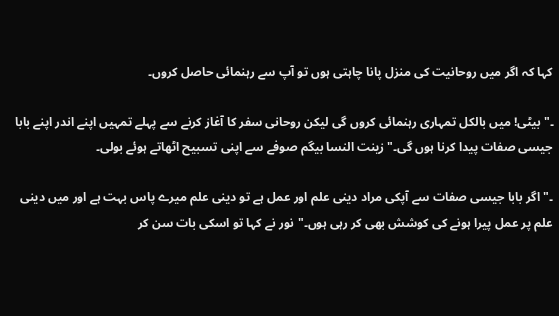کہا کہ اگر میں روحانیت کی منزل پانا چاہتی ہوں تو آپ سے رہنمائی حاصل کروں۔

۔"بیٹی! میں بالکل تمہاری رہنمائی کروں گی لیکن روحانی سفر کا آغاز کرنے سے پہلے تمہیں اپنے اندر اپنے بابا جیسی صفات پیدا کرنا ہوں گی۔"زینت النسا بیگم صوفے سے اپنی تسبیح اٹھاتے ہوئے بولی۔

۔"اگر بابا جیسی صفات سے آپکی مراد دینی علم اور عمل ہے تو دینی علم میرے پاس بہت ہے اور میں دینی علم پر عمل پیرا ہونے کی کوشش بھی کر رہی ہوں۔"نور نے کہا تو اسکی بات سن کر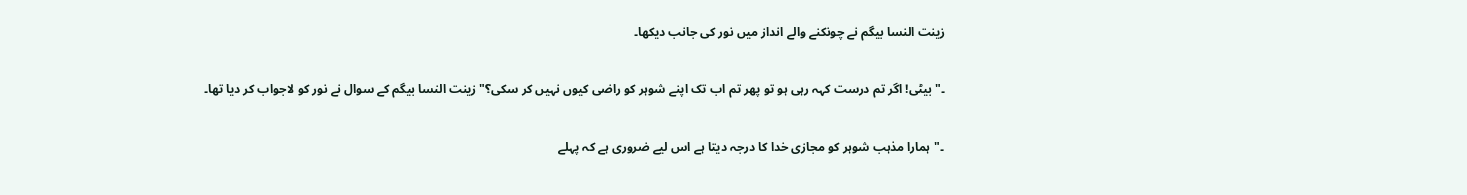زینت النسا بیگم نے چونکنے والے انداز میں نور کی جانب دیکھا۔

۔"بیٹی! اگر تم درست کہہ رہی ہو تو پھر تم اب تک اپنے شوہر کو راضی کیوں نہیں کر سکی؟"زینت النسا بیگم کے سوال نے نور کو لاجواب کر دیا تھا۔

۔"ہمارا مذہب شوہر کو مجازی خدا کا درجہ دیتا ہے اس لیے ضروری ہے کہ پہلے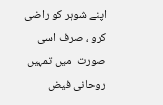اپنے شوہر کو راضی کرو ، صرف اسی صورت  میں تمہیں روحانی فیض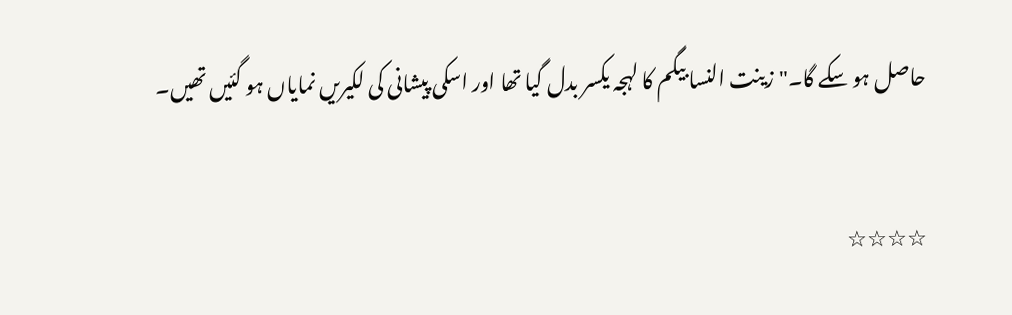حاصل ہو سکے گا۔"زینت النسا بیگم کا لہجہ یکسر بدل گیا تھا اور اسکی پیشانی کی لکیریں نمایاں ہو گئیں تھیں۔

☆☆☆☆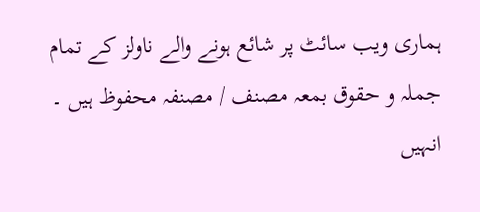ہماری ویب سائٹ پر شائع ہونے والے ناولز کے تمام جملہ و حقوق بمعہ مصنف / مصنفہ محفوظ ہیں ۔ انہیں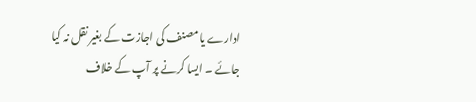ادارے یا مصنف کی اجازت کے بغیر نقل نہ کیا جائے ۔ ایسا کرنے پر آپ کے خلاف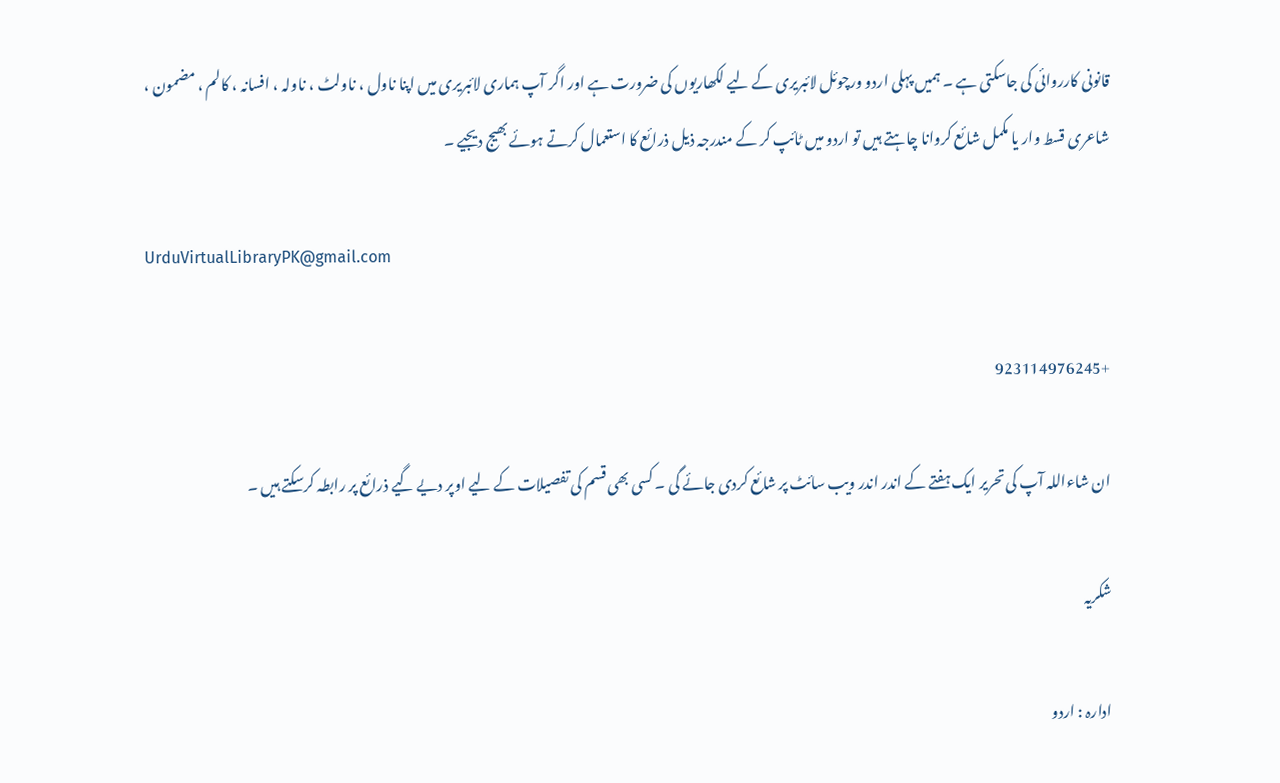قانونی کارروائی کی جاسکتی ہے ۔ ہمیں پہلی اردو ورچوئل لائبریری کے لیے لکھاریوں کی ضرورت ہے اور اگر آپ ہماری لائبریری میں اپنا ناول ، ناولٹ ، ناولہ ، افسانہ ، کالم ، مضمون ، شاعری قسط وار یا مکمل شائع کروانا چاہتے ہیں تو اردو میں ٹائپ کر کے مندرجہ ذیل ذرائع کا استعمال کرتے ہوئے بھیج دیجیے ۔

UrduVirtualLibraryPK@gmail.com

+923114976245

ان شاءاللہ آپ کی تحریر ایک ہفتے کے اندر اندر ویب سائٹ پر شائع کردی جائے گی ۔ کسی بھی قسم کی تفصیلات کے لیے اوپر دیے گیے ذرائع پر رابطہ کرسکتے ہیں ۔

شکریہ

ادارہ : اردو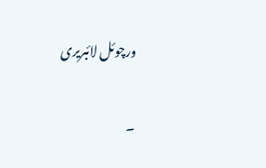ورچوئل لائبریری

۔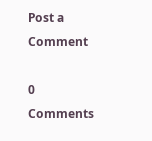Post a Comment

0 Comments